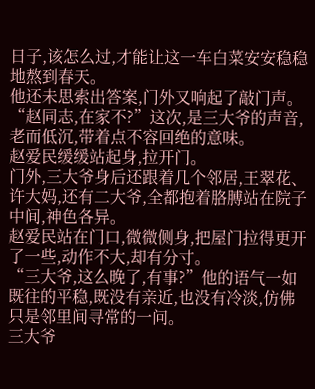日子,该怎么过,才能让这一车白菜安安稳稳地熬到春天。
他还未思索出答案,门外又响起了敲门声。
“赵同志,在家不?”这次,是三大爷的声音,老而低沉,带着点不容回绝的意味。
赵爱民缓缓站起身,拉开门。
门外,三大爷身后还跟着几个邻居,王翠花、许大妈,还有二大爷,全都抱着胳膊站在院子中间,神色各异。
赵爱民站在门口,微微侧身,把屋门拉得更开了一些,动作不大,却有分寸。
“三大爷,这么晚了,有事?”他的语气一如既往的平稳,既没有亲近,也没有冷淡,仿佛只是邻里间寻常的一问。
三大爷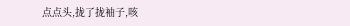点点头,拢了拢袖子,咳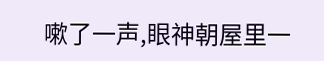嗽了一声,眼神朝屋里一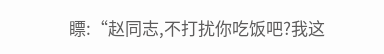瞟:“赵同志,不打扰你吃饭吧?我这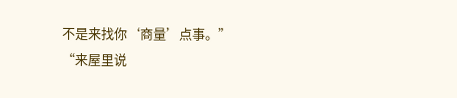不是来找你‘商量’点事。”
“来屋里说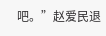吧。”赵爱民退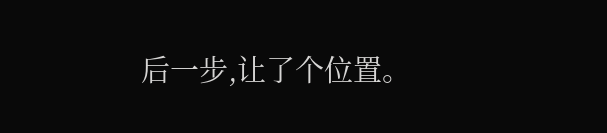后一步,让了个位置。